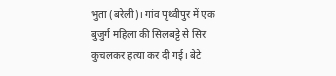भुता (बरेली)। गांव पृथ्वीपुर में एक बुजुर्ग महिला की सिलबट्टे से सिर कुचलकर हत्या कर दी गई। बेटे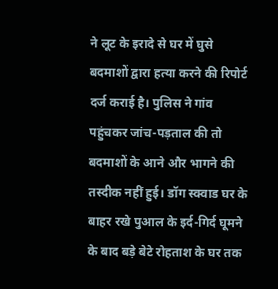ने लूट के इरादे से घर में घुसे बदमाशों द्वारा हत्या करने की रिपोर्ट दर्ज कराई है। पुलिस ने गांव पहुंचकर जांच-पड़ताल की तो बदमाशों के आने और भागने की तस्दीक नहीं हुई। डॉग स्क्वाड घर के बाहर रखे पुआल के इर्द-गिर्द घूमने के बाद बड़े बेटे रोहताश के घर तक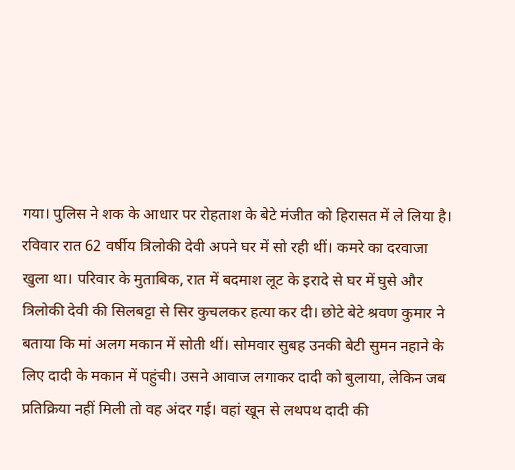गया। पुलिस ने शक के आधार पर रोहताश के बेटे मंजीत को हिरासत में ले लिया है।
रविवार रात 62 वर्षीय त्रिलोकी देवी अपने घर में सो रही थीं। कमरे का दरवाजा खुला था। परिवार के मुताबिक, रात में बदमाश लूट के इरादे से घर में घुसे और त्रिलोकी देवी की सिलबट्टा से सिर कुचलकर हत्या कर दी। छोटे बेटे श्रवण कुमार ने बताया कि मां अलग मकान में सोती थीं। सोमवार सुबह उनकी बेटी सुमन नहाने के लिए दादी के मकान में पहुंची। उसने आवाज लगाकर दादी को बुलाया, लेकिन जब प्रतिक्रिया नहीं मिली तो वह अंदर गई। वहां खून से लथपथ दादी की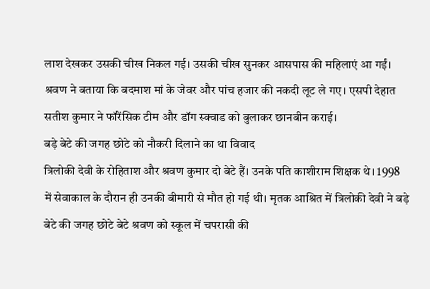लाश देखकर उसकी चीख निकल गई। उसकी चीख सुनकर आसपास की महिलाएं आ गईं। श्रवण ने बताया कि बदमाश मां के जेवर और पांच हजार की नकदी लूट ले गए। एसपी देहात सतीश कुमार ने फॉरेंसिक टीम और डॉग स्क्वाड को बुलाकर छानबीन कराई।
बड़े बेटे की जगह छोटे को नौकरी दिलाने का था विवाद
त्रिलोकी देवी के रोहिताश और श्रवण कुमार दो बेटे हैं। उनके पति काशीराम शिक्षक थे। 1998 में सेवाकाल के दौरान ही उनकी बीमारी से मौत हो गई थी। मृतक आश्रित में त्रिलोकी देवी ने बड़े बेटे की जगह छोटे बेटे श्रवण को स्कूल में चपरासी की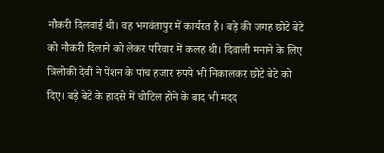नौकरी दिलवाई थी। वह भगवंतापुर में कार्यरत है। बड़े की जगह छोटे बेटे को नौकरी दिलाने को लेकर परिवार में कलह थी। दिवाली मनाने के लिए त्रिलोकी देवी ने पेंशन के पांच हजार रुपये भी निकालकर छोटे बेटे को दिए। बड़े बेटे के हादसे में चोटिल होने के बाद भी मदद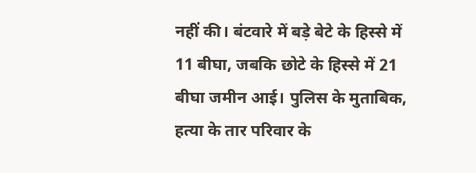नहीं की। बंटवारे में बड़े बेटे के हिस्से में 11 बीघा, जबकि छोटे के हिस्से में 21 बीघा जमीन आई। पुलिस के मुताबिक, हत्या के तार परिवार के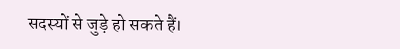सदस्यों से जुड़े हो सकते हैं।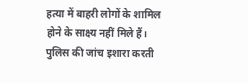हत्या में बाहरी लोगों के शामिल होने के साक्ष्य नहीं मिले हैं। पुलिस की जांच इशारा करती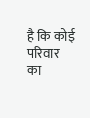है कि कोई परिवार का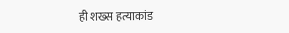ही शख्स हत्याकांड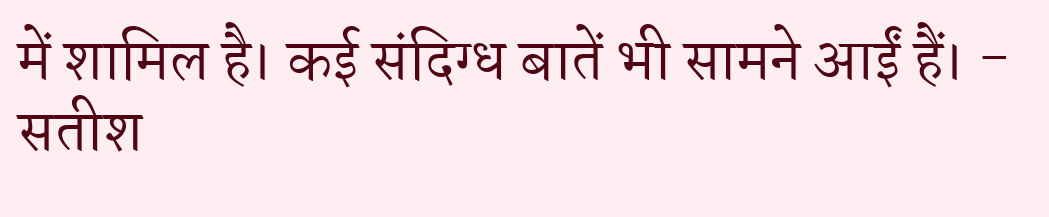में शामिल है। कई संदिग्ध बातें भी सामने आईं हैं। - सतीश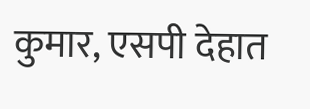कुमार, एसपी देहात